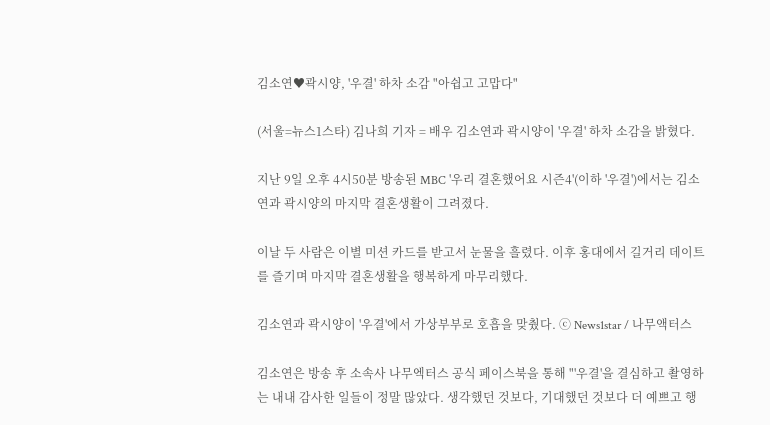김소연♥곽시양, '우결' 하차 소감 "아쉽고 고맙다"

(서울=뉴스1스타) 김나희 기자 = 배우 김소연과 곽시양이 '우결' 하차 소감을 밝혔다.

지난 9일 오후 4시50분 방송된 MBC '우리 결혼했어요 시즌4'(이하 '우결')에서는 김소연과 곽시양의 마지막 결혼생활이 그려졌다.

이날 두 사람은 이별 미션 카드를 받고서 눈물을 흘렸다. 이후 홍대에서 길거리 데이트를 즐기며 마지막 결혼생활을 행복하게 마무리했다.

김소연과 곽시양이 '우결'에서 가상부부로 호흡을 맞췄다. ⓒ News1star / 나무액터스

김소연은 방송 후 소속사 나무엑터스 공식 페이스북을 통해 "'우결'을 결심하고 촬영하는 내내 감사한 일들이 정말 많았다. 생각했던 것보다, 기대했던 것보다 더 예쁘고 행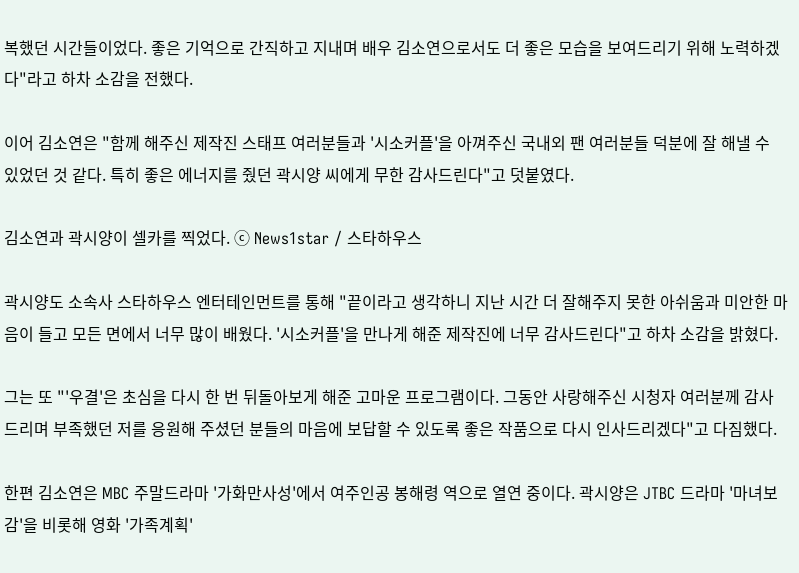복했던 시간들이었다. 좋은 기억으로 간직하고 지내며 배우 김소연으로서도 더 좋은 모습을 보여드리기 위해 노력하겠다"라고 하차 소감을 전했다.

이어 김소연은 "함께 해주신 제작진 스태프 여러분들과 '시소커플'을 아껴주신 국내외 팬 여러분들 덕분에 잘 해낼 수 있었던 것 같다. 특히 좋은 에너지를 줬던 곽시양 씨에게 무한 감사드린다"고 덧붙였다.

김소연과 곽시양이 셀카를 찍었다. ⓒ News1star / 스타하우스

곽시양도 소속사 스타하우스 엔터테인먼트를 통해 "끝이라고 생각하니 지난 시간 더 잘해주지 못한 아쉬움과 미안한 마음이 들고 모든 면에서 너무 많이 배웠다. '시소커플'을 만나게 해준 제작진에 너무 감사드린다"고 하차 소감을 밝혔다.

그는 또 "'우결'은 초심을 다시 한 번 뒤돌아보게 해준 고마운 프로그램이다. 그동안 사랑해주신 시청자 여러분께 감사드리며 부족했던 저를 응원해 주셨던 분들의 마음에 보답할 수 있도록 좋은 작품으로 다시 인사드리겠다"고 다짐했다.

한편 김소연은 MBC 주말드라마 '가화만사성'에서 여주인공 봉해령 역으로 열연 중이다. 곽시양은 JTBC 드라마 '마녀보감'을 비롯해 영화 '가족계획'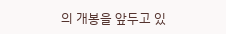의 개봉을 앞두고 있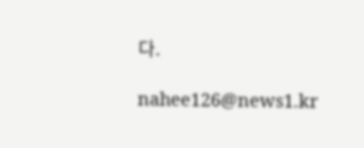다.

nahee126@news1.kr